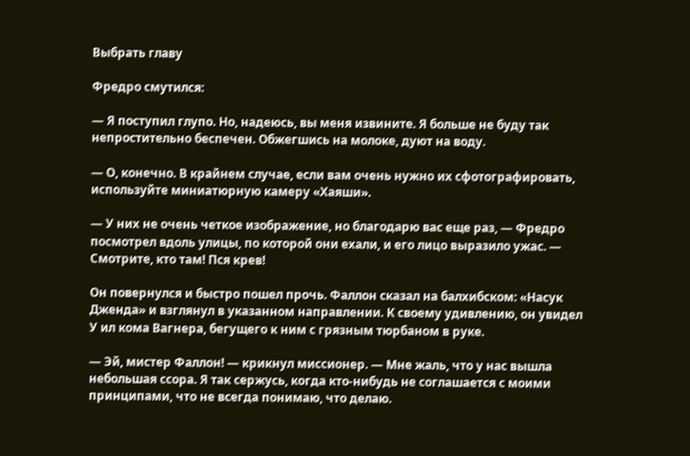Выбрать главу

Фредро смутился:

— Я поступил глупо. Но, надеюсь, вы меня извините. Я больше не буду так непростительно беспечен. Обжегшись на молоке, дуют на воду.

— О, конечно. В крайнем случае, если вам очень нужно их сфотографировать, используйте миниатюрную камеру «Хаяши».

— У них не очень четкое изображение, но благодарю вас еще раз, — Фредро посмотрел вдоль улицы, по которой они ехали, и его лицо выразило ужас. — Смотрите, кто там! Пся крев!

Он повернулся и быстро пошел прочь. Фаллон сказал на балхибском: «Насук Дженда» и взглянул в указанном направлении. К своему удивлению, он увидел У ил кома Вагнера, бегущего к ним с грязным тюрбаном в руке.

— Эй, мистер Фаллон! — крикнул миссионер. — Мне жаль, что у нас вышла небольшая ссора. Я так сержусь, когда кто-нибудь не соглашается с моими принципами, что не всегда понимаю, что делаю.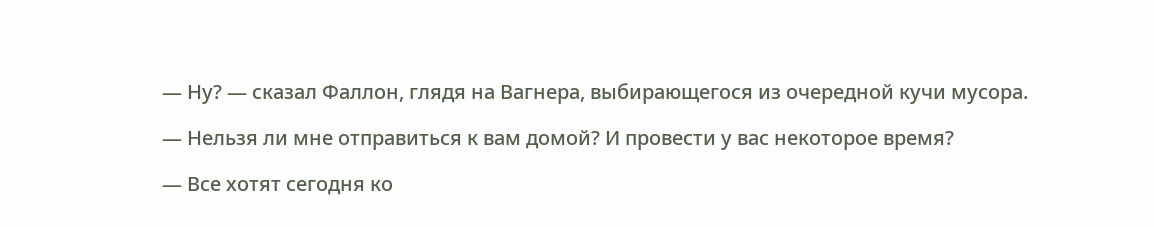— Ну? — сказал Фаллон, глядя на Вагнера, выбирающегося из очередной кучи мусора.

— Нельзя ли мне отправиться к вам домой? И провести у вас некоторое время?

— Все хотят сегодня ко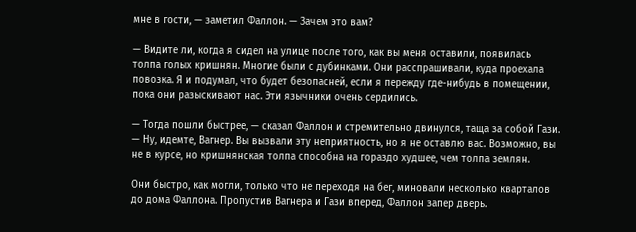мне в гости, — заметил Фаллон. — Зачем это вам?

— Видите ли, когда я сидел на улице после того, как вы меня оставили, появилась толпа голых кришнян. Многие были с дубинками. Они расспрашивали, куда проехала повозка. Я и подумал, что будет безопасней, если я пережду где-нибудь в помещении, пока они разыскивают нас. Эти язычники очень сердились.

— Тогда пошли быстрее, — сказал Фаллон и стремительно двинулся, таща за собой Гази. — Ну, идемте, Вагнер. Вы вызвали эту неприятность, но я не оставлю вас. Возможно, вы не в курсе, но кришнянская толпа способна на гораздо худшее, чем толпа землян.

Они быстро, как могли, только что не переходя на бег, миновали несколько кварталов до дома Фаллона. Пропустив Вагнера и Гази вперед, Фаллон запер дверь.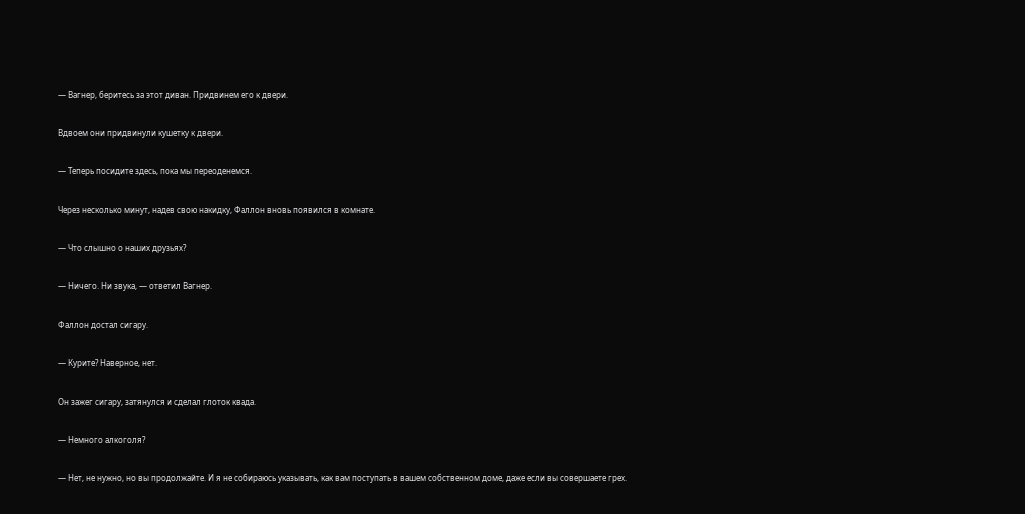— Вагнер, беритесь за этот диван. Придвинем его к двери.

Вдвоем они придвинули кушетку к двери.

— Теперь посидите здесь, пока мы переоденемся.

Через несколько минут, надев свою накидку, Фаллон вновь появился в комнате.

— Что слышно о наших друзьях?

— Ничего. Ни звука, — ответил Вагнер.

Фаллон достал сигару.

— Курите? Наверное, нет.

Он зажег сигару, затянулся и сделал глоток квада.

— Немного алкоголя?

— Нет, не нужно, но вы продолжайте. И я не собираюсь указывать, как вам поступать в вашем собственном доме, даже если вы совершаете грех.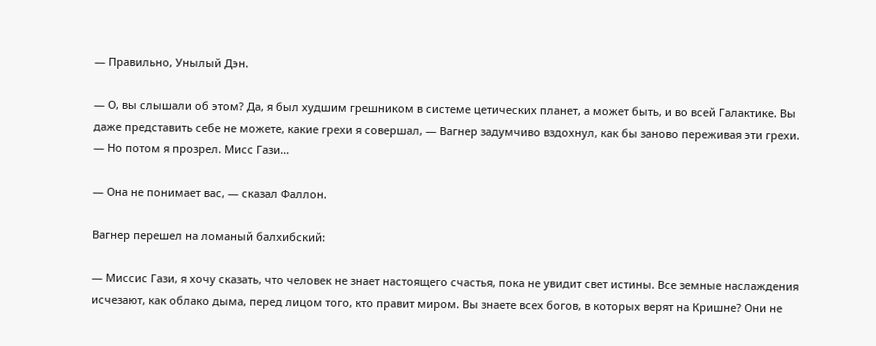— Правильно, Унылый Дэн.

— О, вы слышали об этом? Да, я был худшим грешником в системе цетических планет, а может быть, и во всей Галактике. Вы даже представить себе не можете, какие грехи я совершал, — Вагнер задумчиво вздохнул, как бы заново переживая эти грехи. — Но потом я прозрел. Мисс Гази…

— Она не понимает вас, — сказал Фаллон.

Вагнер перешел на ломаный балхибский:

— Миссис Гази, я хочу сказать, что человек не знает настоящего счастья, пока не увидит свет истины. Все земные наслаждения исчезают, как облако дыма, перед лицом того, кто правит миром. Вы знаете всех богов, в которых верят на Кришне? Они не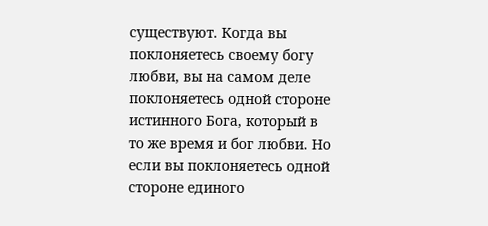существуют. Когда вы поклоняетесь своему богу любви, вы на самом деле поклоняетесь одной стороне истинного Бога, который в то же время и бог любви. Но если вы поклоняетесь одной стороне единого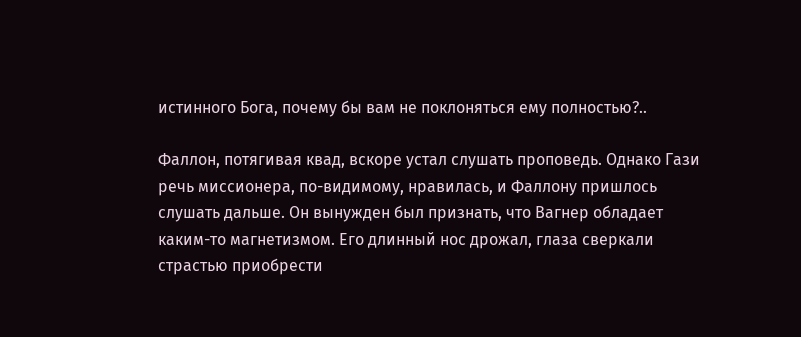истинного Бога, почему бы вам не поклоняться ему полностью?..

Фаллон, потягивая квад, вскоре устал слушать проповедь. Однако Гази речь миссионера, по-видимому, нравилась, и Фаллону пришлось слушать дальше. Он вынужден был признать, что Вагнер обладает каким-то магнетизмом. Его длинный нос дрожал, глаза сверкали страстью приобрести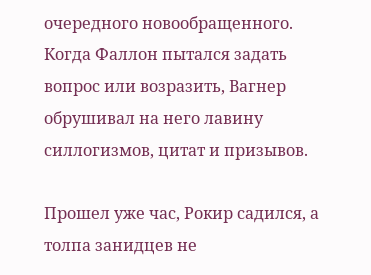очередного новообращенного. Когда Фаллон пытался задать вопрос или возразить, Вагнер обрушивал на него лавину силлогизмов, цитат и призывов.

Прошел уже час, Рокир садился, а толпа занидцев не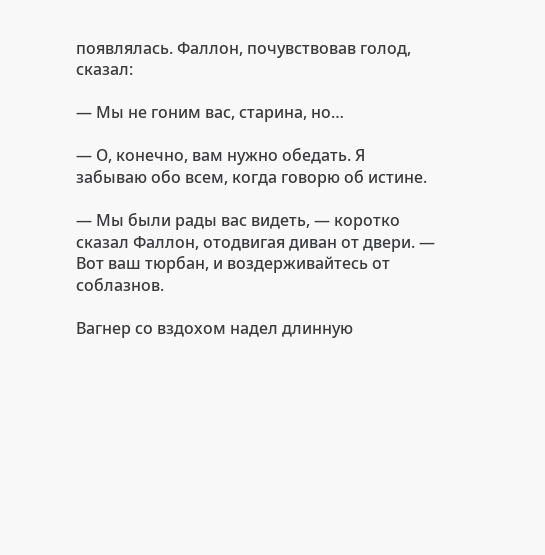появлялась. Фаллон, почувствовав голод, сказал:

— Мы не гоним вас, старина, но…

— О, конечно, вам нужно обедать. Я забываю обо всем, когда говорю об истине.

— Мы были рады вас видеть, — коротко сказал Фаллон, отодвигая диван от двери. — Вот ваш тюрбан, и воздерживайтесь от соблазнов.

Вагнер со вздохом надел длинную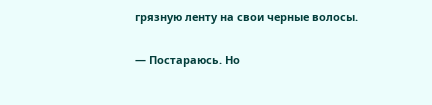грязную ленту на свои черные волосы.

— Постараюсь. Но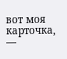вот моя карточка, —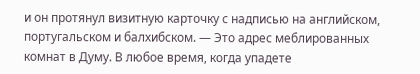и он протянул визитную карточку с надписью на английском, португальском и балхибском. — Это адрес меблированных комнат в Думу. В любое время, когда упадете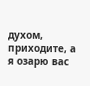духом, приходите, а я озарю вас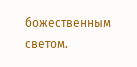божественным светом.